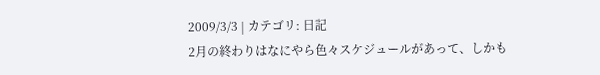2009/3/3 | カテゴリ: 日記
2月の終わりはなにやら色々スケジュールがあって、しかも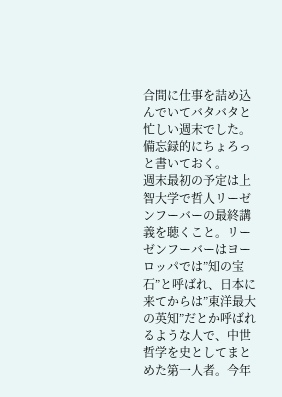合間に仕事を詰め込んでいてバタバタと忙しい週末でした。備忘録的にちょろっと書いておく。
週末最初の予定は上智大学で哲人リーゼンフーバーの最終講義を聴くこと。リーゼンフーバーはヨーロッパでは”知の宝石”と呼ばれ、日本に来てからは”東洋最大の英知”だとか呼ばれるような人で、中世哲学を史としてまとめた第一人者。今年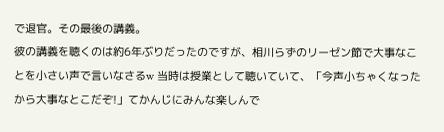で退官。その最後の講義。
彼の講義を聴くのは約6年ぶりだったのですが、相川らずのリーゼン節で大事なことを小さい声で言いなさるw 当時は授業として聴いていて、「今声小ちゃくなったから大事なとこだぞ!」てかんじにみんな楽しんで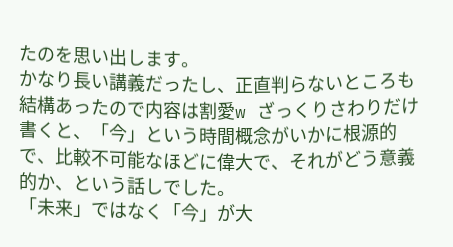たのを思い出します。
かなり長い講義だったし、正直判らないところも結構あったので内容は割愛w ざっくりさわりだけ書くと、「今」という時間概念がいかに根源的で、比較不可能なほどに偉大で、それがどう意義的か、という話しでした。
「未来」ではなく「今」が大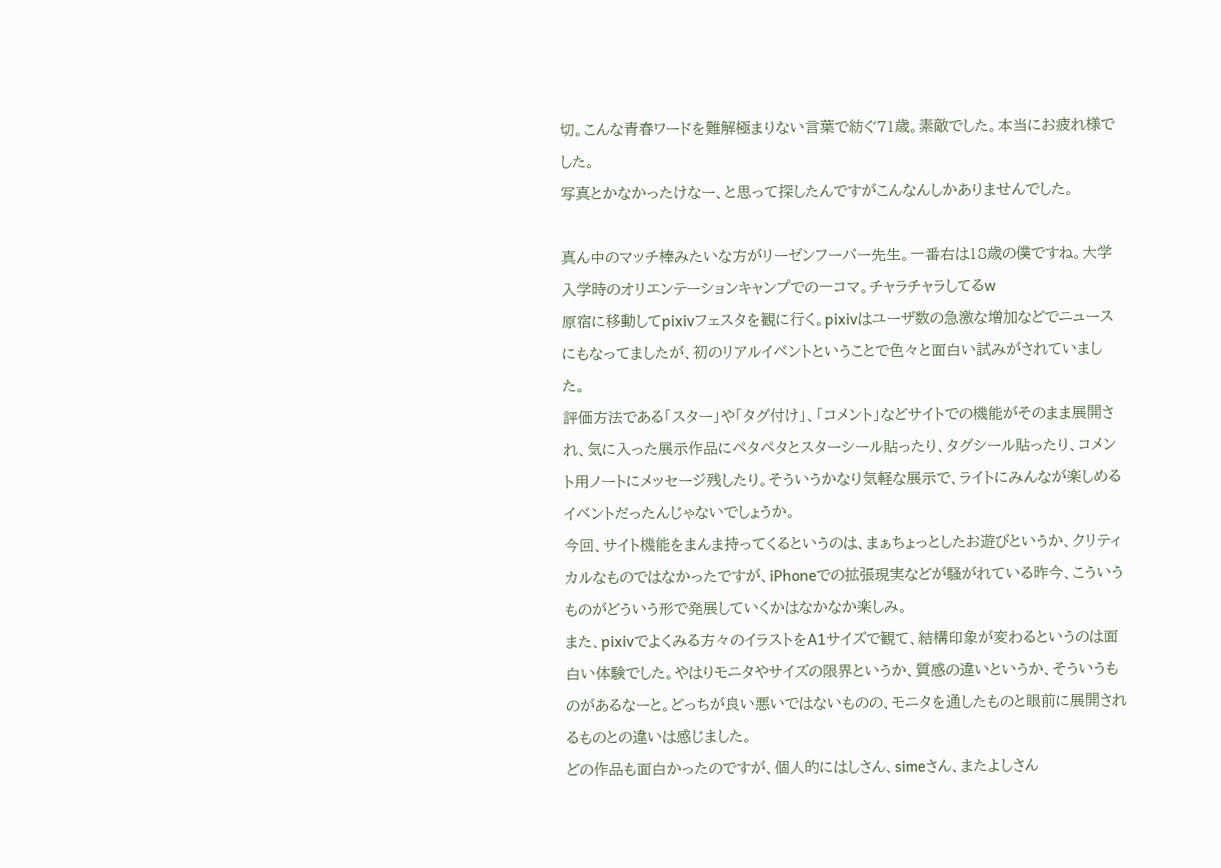切。こんな青春ワードを難解極まりない言葉で紡ぐ71歳。素敵でした。本当にお疲れ様でした。
写真とかなかったけなー、と思って探したんですがこんなんしかありませんでした。

真ん中のマッチ棒みたいな方がリーゼンフーバー先生。一番右は18歳の僕ですね。大学入学時のオリエンテーションキャンプでの一コマ。チャラチャラしてるw
原宿に移動してpixivフェスタを観に行く。pixivはユーザ数の急激な増加などでニュースにもなってましたが、初のリアルイベントということで色々と面白い試みがされていました。
評価方法である「スター」や「タグ付け」、「コメント」などサイトでの機能がそのまま展開され、気に入った展示作品にペタペタとスターシール貼ったり、タグシール貼ったり、コメント用ノートにメッセージ残したり。そういうかなり気軽な展示で、ライトにみんなが楽しめるイベントだったんじゃないでしょうか。
今回、サイト機能をまんま持ってくるというのは、まぁちょっとしたお遊びというか、クリティカルなものではなかったですが、iPhoneでの拡張現実などが騒がれている昨今、こういうものがどういう形で発展していくかはなかなか楽しみ。
また、pixivでよくみる方々のイラストをA1サイズで観て、結構印象が変わるというのは面白い体験でした。やはりモニタやサイズの限界というか、質感の違いというか、そういうものがあるなーと。どっちが良い悪いではないものの、モニタを通したものと眼前に展開されるものとの違いは感じました。
どの作品も面白かったのですが、個人的にはしさん、simeさん、またよしさん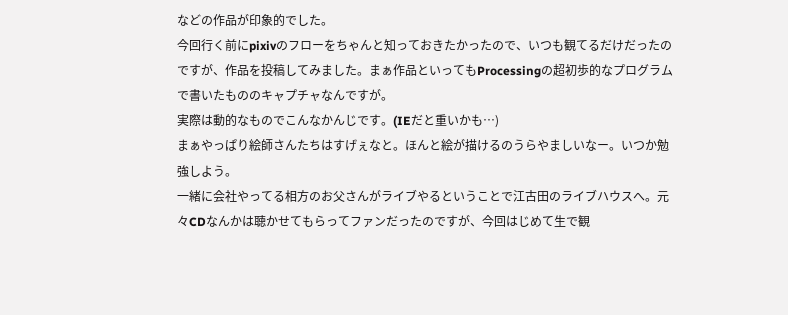などの作品が印象的でした。
今回行く前にpixivのフローをちゃんと知っておきたかったので、いつも観てるだけだったのですが、作品を投稿してみました。まぁ作品といってもProcessingの超初歩的なプログラムで書いたもののキャプチャなんですが。
実際は動的なものでこんなかんじです。(IEだと重いかも…)
まぁやっぱり絵師さんたちはすげぇなと。ほんと絵が描けるのうらやましいなー。いつか勉強しよう。
一緒に会社やってる相方のお父さんがライブやるということで江古田のライブハウスへ。元々CDなんかは聴かせてもらってファンだったのですが、今回はじめて生で観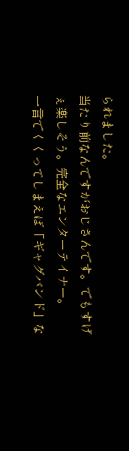られました。
当たり前なんですがおじさんです。でもすげぇ楽しそう。完全なエンターテイナー。
一言でくくってしまえば「ギャグバンド」な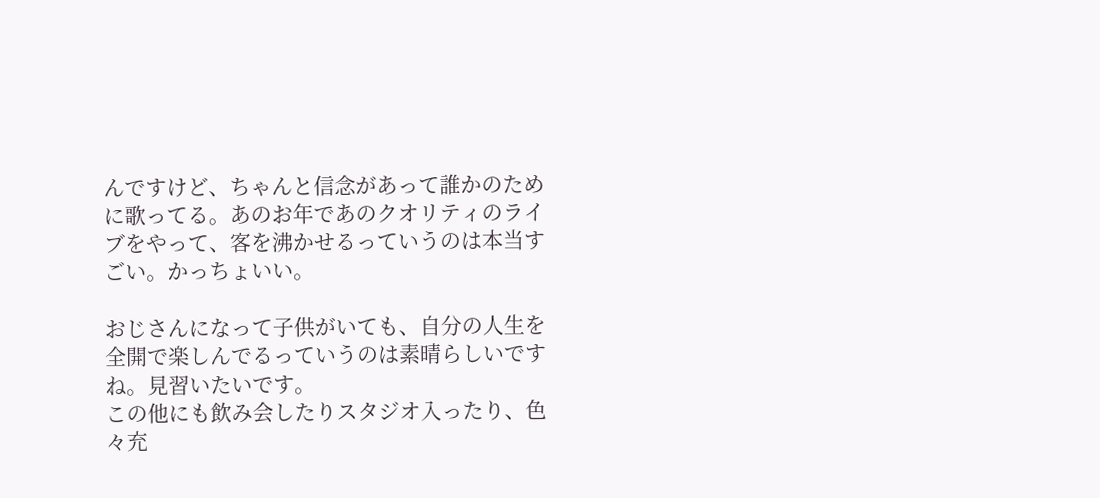んですけど、ちゃんと信念があって誰かのために歌ってる。あのお年であのクオリティのライブをやって、客を沸かせるっていうのは本当すごい。かっちょいい。

おじさんになって子供がいても、自分の人生を全開で楽しんでるっていうのは素晴らしいですね。見習いたいです。
この他にも飲み会したりスタジオ入ったり、色々充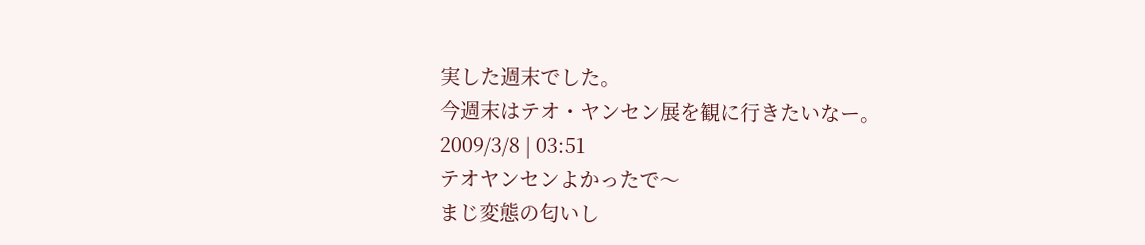実した週末でした。
今週末はテオ・ヤンセン展を観に行きたいなー。
2009/3/8 | 03:51
テオヤンセンよかったで〜
まじ変態の匂いし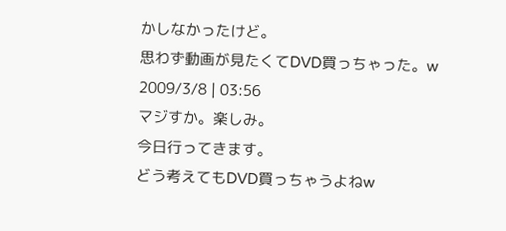かしなかったけど。
思わず動画が見たくてDVD買っちゃった。w
2009/3/8 | 03:56
マジすか。楽しみ。
今日行ってきます。
どう考えてもDVD買っちゃうよねw